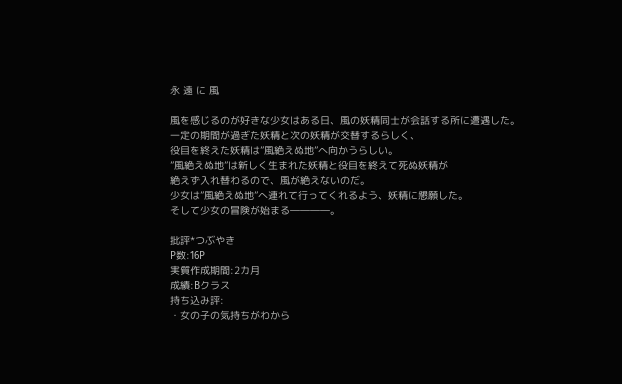永 遠 に 風

風を感じるのが好きな少女はある日、風の妖精同士が会話する所に遭遇した。
一定の期間が過ぎた妖精と次の妖精が交替するらしく、
役目を終えた妖精は”風絶えぬ地”へ向かうらしい。
”風絶えぬ地”は新しく生まれた妖精と役目を終えて死ぬ妖精が
絶えず入れ替わるので、風が絶えないのだ。
少女は”風絶えぬ地”へ連れて行ってくれるよう、妖精に懇願した。
そして少女の冒険が始まる――――。

批評*つぶやき
P数:16P
実質作成期間:2カ月
成績:Bクラス
持ち込み評:
・女の子の気持ちがわから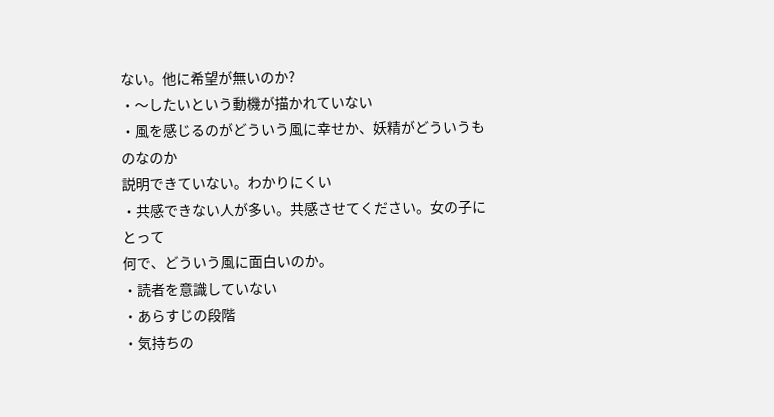ない。他に希望が無いのか?
・〜したいという動機が描かれていない
・風を感じるのがどういう風に幸せか、妖精がどういうものなのか
説明できていない。わかりにくい
・共感できない人が多い。共感させてください。女の子にとって
何で、どういう風に面白いのか。
・読者を意識していない
・あらすじの段階
・気持ちの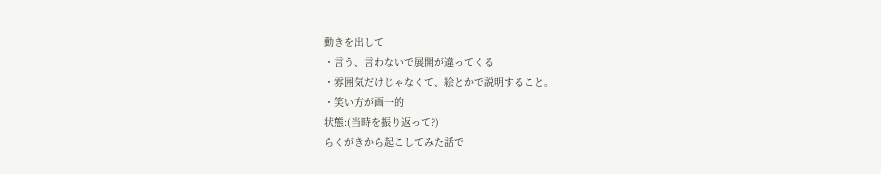動きを出して
・言う、言わないで展開が違ってくる
・雰囲気だけじゃなくて、絵とかで説明すること。
・笑い方が画一的
状態:(当時を振り返って?)
らくがきから起こしてみた話で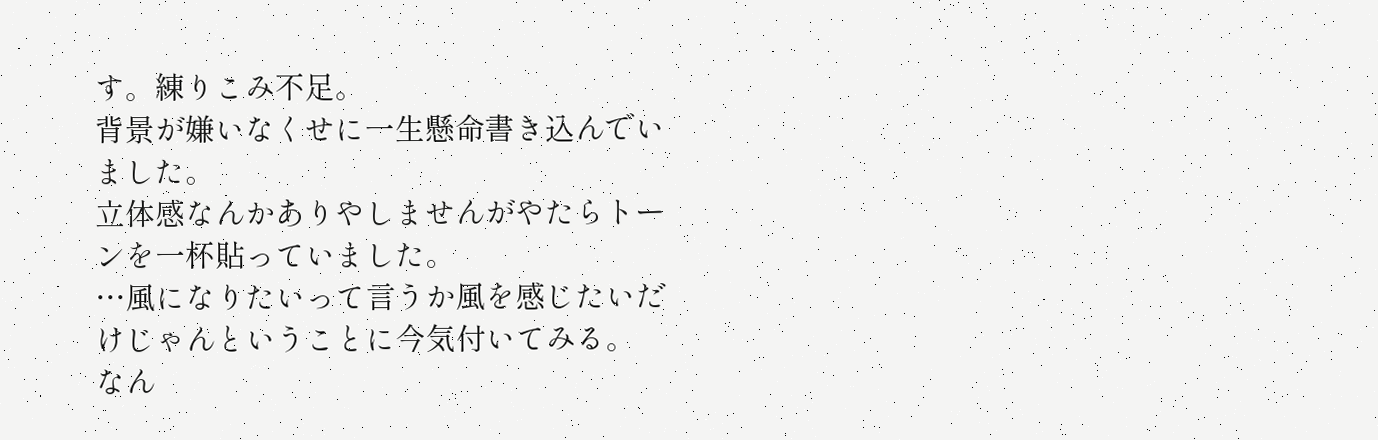す。練りこみ不足。
背景が嫌いなくせに一生懸命書き込んでいました。
立体感なんかありやしませんがやたらトーンを一杯貼っていました。
…風になりたいって言うか風を感じたいだけじゃんということに今気付いてみる。
なん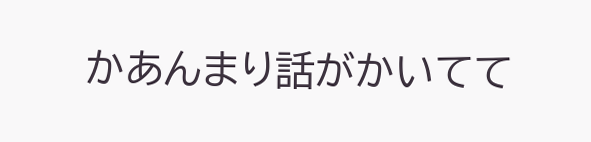かあんまり話がかいてて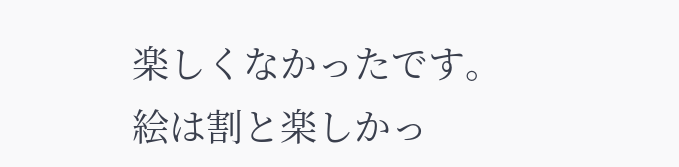楽しくなかったです。
絵は割と楽しかっ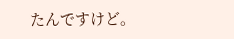たんですけど。